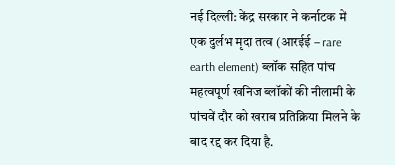नई दिल्ली: केंद्र सरकार ने कर्नाटक में एक दुर्लभ मृदा तत्व (आरईई – rare earth element) ब्लॉक सहित पांच महत्वपूर्ण खनिज ब्लॉकों की नीलामी के पांचवें दौर को खराब प्रतिक्रिया मिलने के बाद रद्द कर दिया है.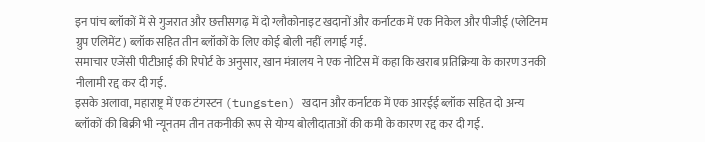इन पांच ब्लॉकों में से गुजरात और छत्तीसगढ़ में दो ग्लौकोनाइट खदानों और कर्नाटक में एक निकेल और पीजीई (प्लेटिनम ग्रुप एलिमेंट) ब्लॉक सहित तीन ब्लॉकों के लिए कोई बोली नहीं लगाई गई.
समाचार एजेंसी पीटीआई की रिपोर्ट के अनुसार, खान मंत्रालय ने एक नोटिस में कहा कि खराब प्रतिक्रिया के कारण उनकी नीलामी रद्द कर दी गई.
इसके अलावा, महाराष्ट्र में एक टंगस्टन (tungsten) खदान और कर्नाटक में एक आरईई ब्लॉक सहित दो अन्य ब्लॉकों की बिक्री भी न्यूनतम तीन तकनीकी रूप से योग्य बोलीदाताओं की कमी के कारण रद्द कर दी गई.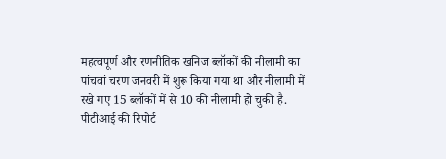महत्वपूर्ण और रणनीतिक खनिज ब्लॉकों की नीलामी का पांचवां चरण जनवरी में शुरू किया गया था और नीलामी में रखे गए 15 ब्लॉकों में से 10 की नीलामी हो चुकी है.
पीटीआई की रिपोर्ट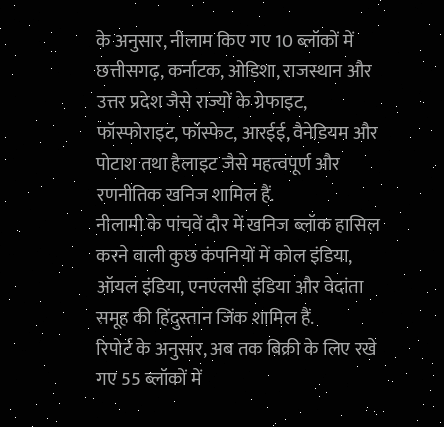के अनुसार, नीलाम किए गए 10 ब्लॉकों में छत्तीसगढ़, कर्नाटक, ओडिशा, राजस्थान और उत्तर प्रदेश जैसे राज्यों के ग्रेफाइट, फॉस्फोराइट, फॉस्फेट, आरईई, वैनेडियम और पोटाश तथा हैलाइट जैसे महत्वपूर्ण और रणनीतिक खनिज शामिल हैं.
नीलामी के पांचवें दौर में खनिज ब्लॉक हासिल करने वाली कुछ कंपनियों में कोल इंडिया, ऑयल इंडिया, एनएलसी इंडिया और वेदांता समूह की हिंदुस्तान जिंक शामिल हैं.
रिपोर्ट के अनुसार, अब तक बिक्री के लिए रखे गए 55 ब्लॉकों में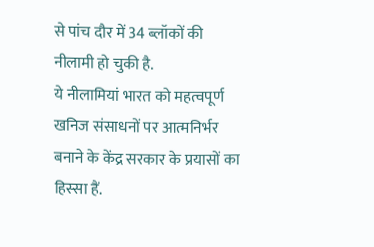से पांच दौर में 34 ब्लॉकों की नीलामी हो चुकी है.
ये नीलामियां भारत को महत्वपूर्ण खनिज संसाधनों पर आत्मनिर्भर बनाने के केंद्र सरकार के प्रयासों का हिस्सा हैं.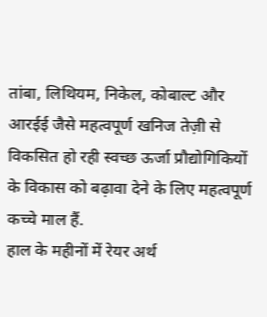तांबा, लिथियम, निकेल, कोबाल्ट और आरईई जैसे महत्वपूर्ण खनिज तेज़ी से विकसित हो रही स्वच्छ ऊर्जा प्रौद्योगिकियों के विकास को बढ़ावा देने के लिए महत्वपूर्ण कच्चे माल हैं.
हाल के महीनों में रेयर अर्थ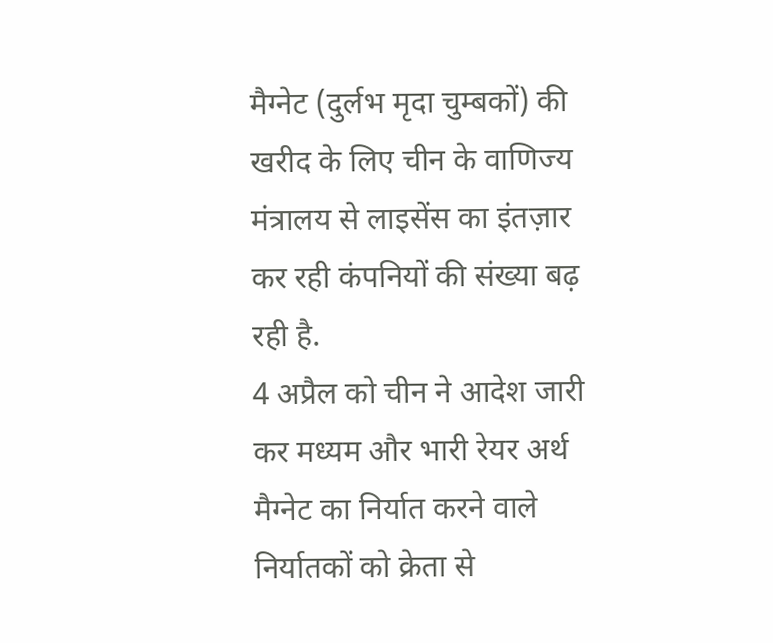मैग्नेट (दुर्लभ मृदा चुम्बकों) की खरीद के लिए चीन के वाणिज्य मंत्रालय से लाइसेंस का इंतज़ार कर रही कंपनियों की संख्या बढ़ रही है.
4 अप्रैल को चीन ने आदेश जारी कर मध्यम और भारी रेयर अर्थ मैग्नेट का निर्यात करने वाले निर्यातकों को क्रेता से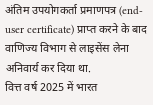अंतिम उपयोगकर्ता प्रमाणपत्र (end-user certificate) प्राप्त करने के बाद वाणिज्य विभाग से लाइसेंस लेना अनिवार्य कर दिया था.
वित्त वर्ष 2025 में भारत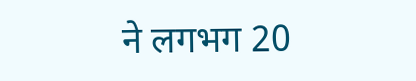ने लगभग 20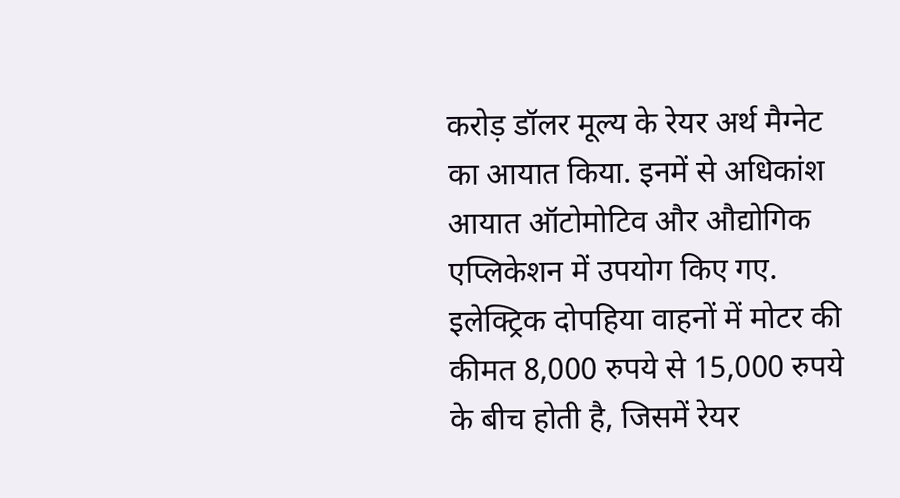करोड़ डॉलर मूल्य के रेयर अर्थ मैग्नेट का आयात किया. इनमें से अधिकांश आयात ऑटोमोटिव और औद्योगिक एप्लिकेशन में उपयोग किए गए.
इलेक्ट्रिक दोपहिया वाहनों में मोटर की कीमत 8,000 रुपये से 15,000 रुपये के बीच होती है, जिसमें रेयर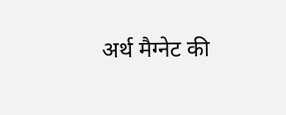अर्थ मैग्नेट की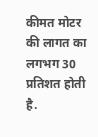कीमत मोटर की लागत का लगभग 30 प्रतिशत होती है.